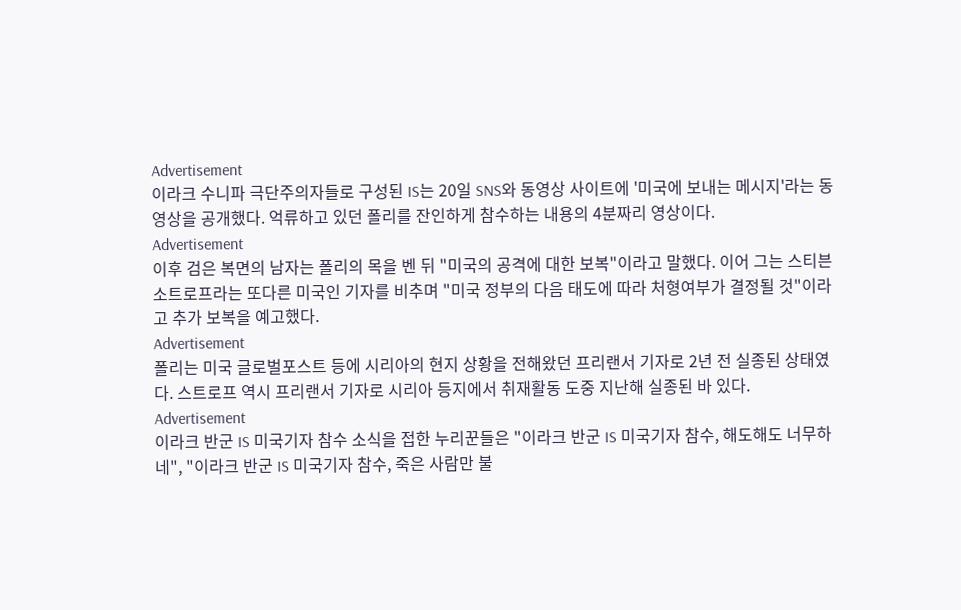Advertisement
이라크 수니파 극단주의자들로 구성된 IS는 20일 SNS와 동영상 사이트에 '미국에 보내는 메시지'라는 동영상을 공개했다. 억류하고 있던 폴리를 잔인하게 참수하는 내용의 4분짜리 영상이다.
Advertisement
이후 검은 복면의 남자는 폴리의 목을 벤 뒤 "미국의 공격에 대한 보복"이라고 말했다. 이어 그는 스티븐 소트로프라는 또다른 미국인 기자를 비추며 "미국 정부의 다음 태도에 따라 처형여부가 결정될 것"이라고 추가 보복을 예고했다.
Advertisement
폴리는 미국 글로벌포스트 등에 시리아의 현지 상황을 전해왔던 프리랜서 기자로 2년 전 실종된 상태였다. 스트로프 역시 프리랜서 기자로 시리아 등지에서 취재활동 도중 지난해 실종된 바 있다.
Advertisement
이라크 반군 IS 미국기자 참수 소식을 접한 누리꾼들은 "이라크 반군 IS 미국기자 참수, 해도해도 너무하네", "이라크 반군 IS 미국기자 참수, 죽은 사람만 불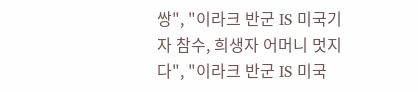쌍", "이라크 반군 IS 미국기자 참수, 희생자 어머니 멋지다", "이라크 반군 IS 미국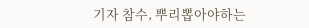기자 참수, 뿌리뽑아야하는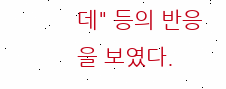데" 등의 반응을 보였다.